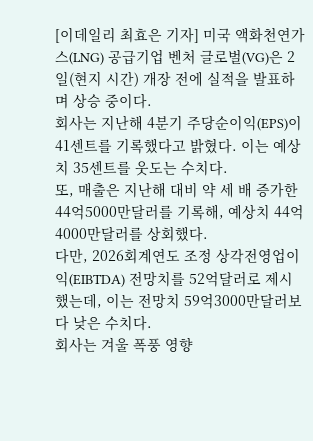[이데일리 최효은 기자] 미국 액화천연가스(LNG) 공급기업 벤처 글로벌(VG)은 2일(현지 시간) 개장 전에 실적을 발표하며 상승 중이다.
회사는 지난해 4분기 주당순이익(EPS)이 41센트를 기록했다고 밝혔다. 이는 예상치 35센트를 웃도는 수치다.
또, 매출은 지난해 대비 약 세 배 증가한 44억5000만달러를 기록해, 예상치 44억4000만달러를 상회했다.
다만, 2026회계연도 조정 상각전영업이익(EIBTDA) 전망치를 52억달러로 제시했는데, 이는 전망치 59억3000만달러보다 낮은 수치다.
회사는 겨울 폭풍 영향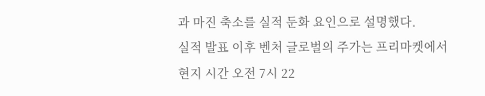과 마진 축소를 실적 둔화 요인으로 설명했다.
실적 발표 이후 벤처 글로벌의 주가는 프리마켓에서 현지 시간 오전 7시 22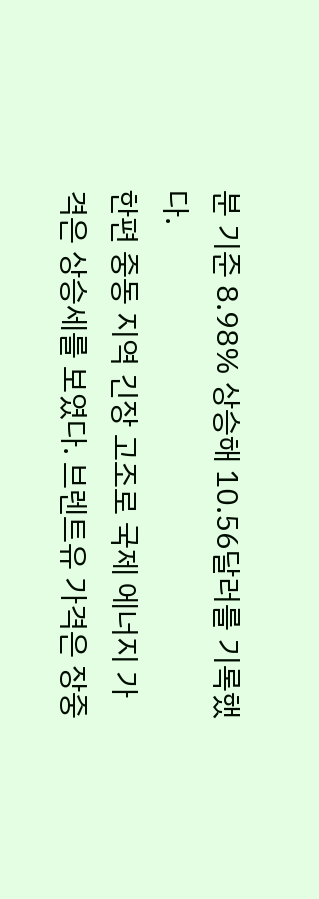분 기준 8.98% 상승해 10.56달러를 기록했다.
한편 중동 지역 긴장 고조로 국제 에너지 가격은 상승세를 보였다. 브렌트유 가격은 장중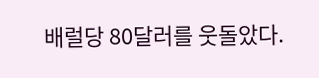배럴당 80달러를 웃돌았다.